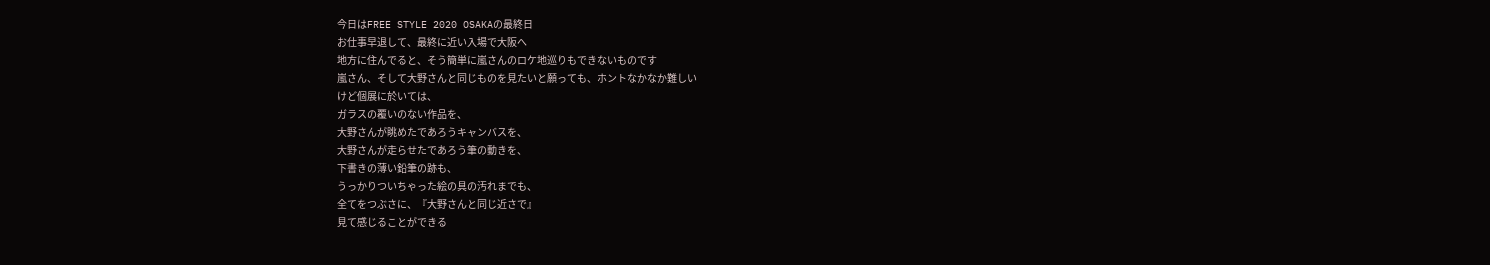今日はFREE STYLE 2020 OSAKAの最終日
お仕事早退して、最終に近い入場で大阪へ
地方に住んでると、そう簡単に嵐さんのロケ地巡りもできないものです
嵐さん、そして大野さんと同じものを見たいと願っても、ホントなかなか難しい
けど個展に於いては、
ガラスの覆いのない作品を、
大野さんが眺めたであろうキャンバスを、
大野さんが走らせたであろう筆の動きを、
下書きの薄い鉛筆の跡も、
うっかりついちゃった絵の具の汚れまでも、
全てをつぶさに、『大野さんと同じ近さで』
見て感じることができる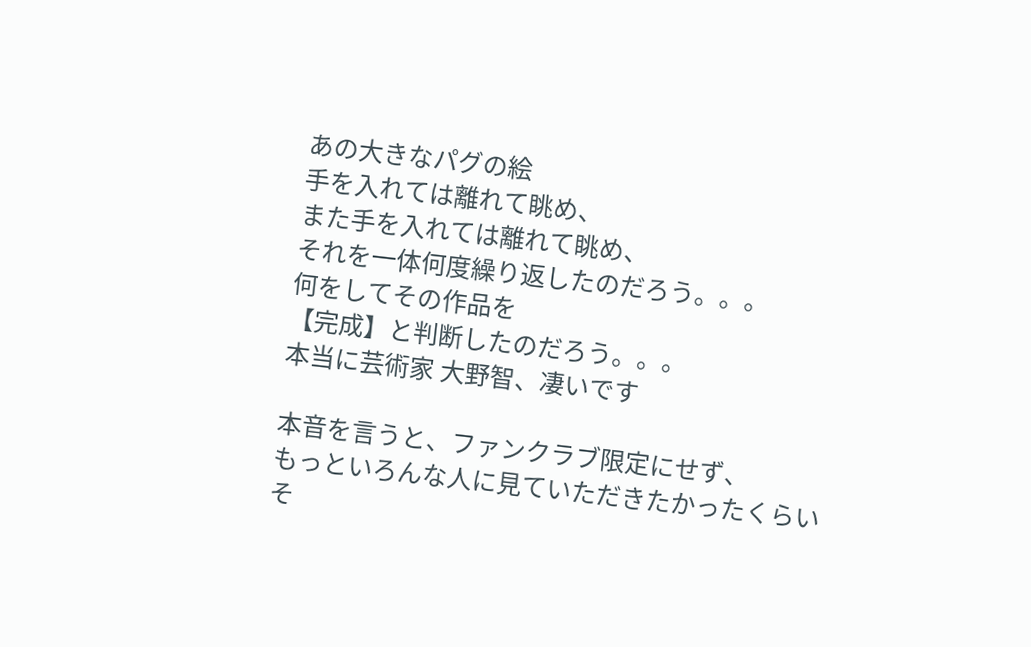あの大きなパグの絵
手を入れては離れて眺め、
また手を入れては離れて眺め、
それを一体何度繰り返したのだろう。。。
何をしてその作品を
【完成】と判断したのだろう。。。
本当に芸術家 大野智、凄いです

本音を言うと、ファンクラブ限定にせず、
もっといろんな人に見ていただきたかったくらい
そ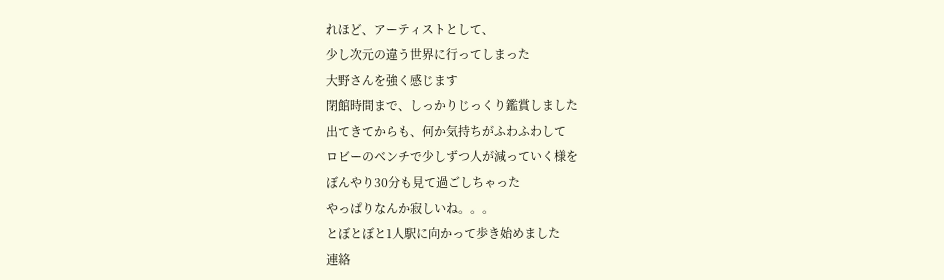れほど、アーティストとして、
少し次元の違う世界に行ってしまった
大野さんを強く感じます
閉館時間まで、しっかりじっくり鑑賞しました
出てきてからも、何か気持ちがふわふわして
ロビーのベンチで少しずつ人が減っていく様を
ぼんやり30分も見て過ごしちゃった
やっぱりなんか寂しいね。。。
とぼとぼと1人駅に向かって歩き始めました
連絡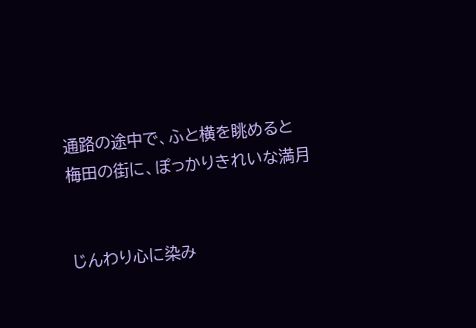通路の途中で、ふと横を眺めると
梅田の街に、ぽっかりきれいな満月


じんわり心に染み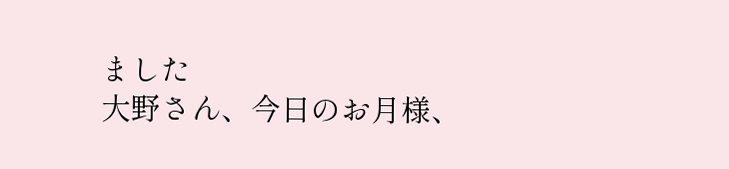ました
大野さん、今日のお月様、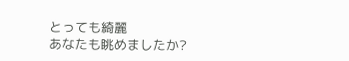とっても綺麗
あなたも眺めましたか?